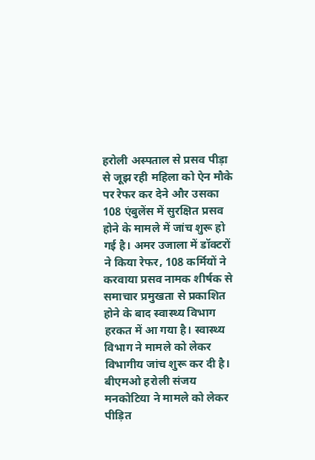हरोली अस्पताल से प्रसव पीड़ा से जूझ रही महिला को ऐन मौके पर रेफर कर देने और उसका 108 एंबुलेंस में सुरक्षित प्रसव होने के मामले में जांच शुरू हो गई है। अमर उजाला में डॉक्टरों ने किया रेफर, 108 कर्मियों ने करवाया प्रसव नामक शीर्षक से समाचार प्रमुखता से प्रकाशित होने के बाद स्वास्थ्य विभाग हरकत में आ गया है। स्वास्थ्य विभाग ने मामले को लेकर विभागीय जांच शुरू कर दी है।
बीएमओ हरोली संजय मनकोटिया ने मामले को लेकर पीड़ित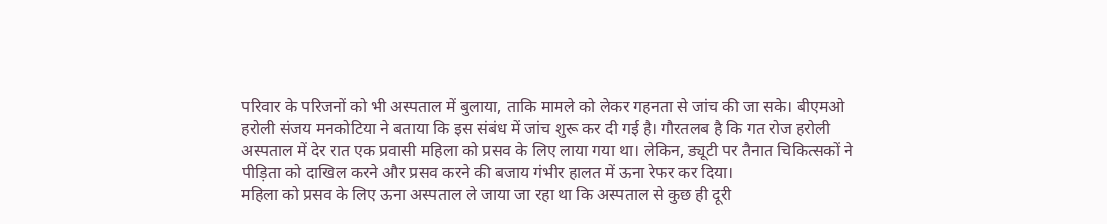परिवार के परिजनों को भी अस्पताल में बुलाया, ताकि मामले को लेकर गहनता से जांच की जा सके। बीएमओ हरोली संजय मनकोटिया ने बताया कि इस संबंध में जांच शुरू कर दी गई है। गौरतलब है कि गत रोज हरोली अस्पताल में देर रात एक प्रवासी महिला को प्रसव के लिए लाया गया था। लेकिन, ड्यूटी पर तैनात चिकित्सकों ने पीड़िता को दाखिल करने और प्रसव करने की बजाय गंभीर हालत में ऊना रेफर कर दिया।
महिला को प्रसव के लिए ऊना अस्पताल ले जाया जा रहा था कि अस्पताल से कुछ ही दूरी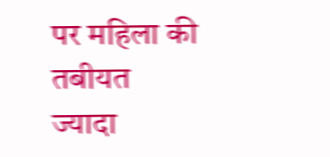पर महिला की तबीयत ज्यादा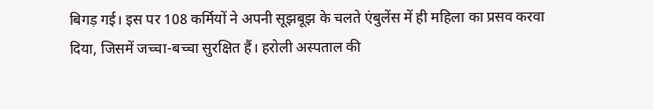बिगड़ गई। इस पर 108 कर्मियों ने अपनी सूझबूझ के चलते एंबुलेंस में ही महिला का प्रसव करवा दिया, जिसमें जच्चा-बच्चा सुरक्षित हैं। हरोली अस्पताल की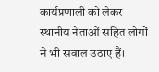कार्यप्रणाली को लेकर स्थानीय नेताओं सहित लोगों ने भी सवाल उठाए हैं।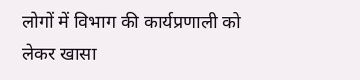लोगों में विभाग की कार्यप्रणाली को लेकर खासा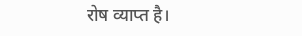रोष व्याप्त है।